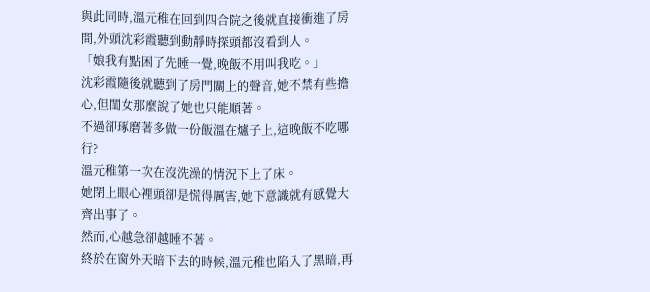與此同時,溫元稚在回到四合院之後就直接衝進了房間,外頭沈彩霞聽到動靜時探頭都沒看到人。
「娘我有點困了先睡一覺,晚飯不用叫我吃。」
沈彩霞隨後就聽到了房門關上的聲音,她不禁有些擔心,但閨女那麼說了她也只能順著。
不過卻琢磨著多做一份飯溫在爐子上,這晚飯不吃哪行?
溫元稚第一次在沒洗澡的情況下上了床。
她閉上眼心裡頭卻是慌得厲害,她下意識就有感覺大齊出事了。
然而,心越急卻越睡不著。
終於在窗外天暗下去的時候,溫元稚也陷入了黑暗,再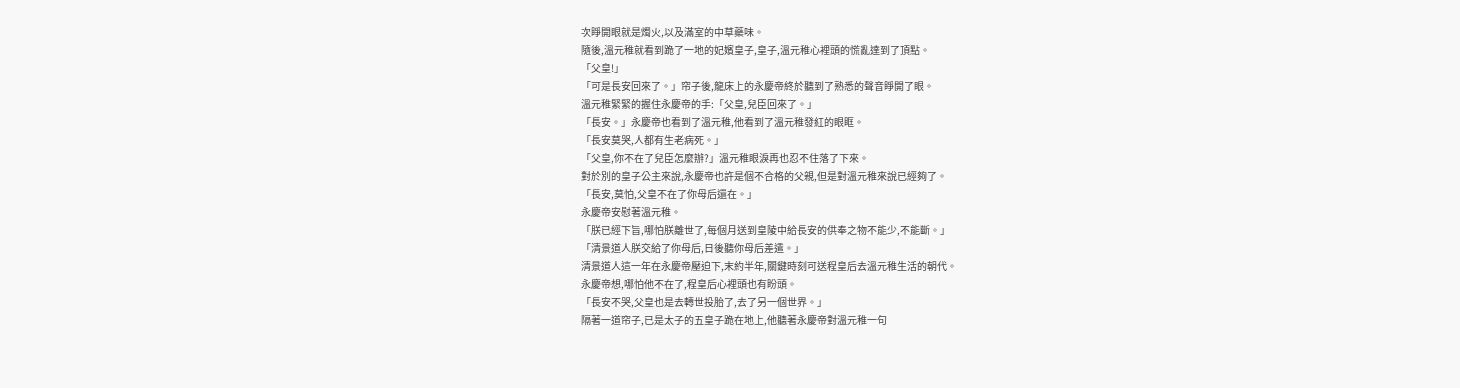次睜開眼就是燭火,以及滿室的中草藥味。
隨後,溫元稚就看到跪了一地的妃嬪皇子,皇子,溫元稚心裡頭的慌亂達到了頂點。
「父皇!」
「可是長安回來了。」帘子後,龍床上的永慶帝終於聽到了熟悉的聲音睜開了眼。
溫元稚緊緊的握住永慶帝的手:「父皇,兒臣回來了。」
「長安。」永慶帝也看到了溫元稚,他看到了溫元稚發紅的眼眶。
「長安莫哭,人都有生老病死。」
「父皇,你不在了兒臣怎麼辦?」溫元稚眼淚再也忍不住落了下來。
對於別的皇子公主來說,永慶帝也許是個不合格的父親,但是對溫元稚來說已經夠了。
「長安,莫怕,父皇不在了你母后還在。」
永慶帝安慰著溫元稚。
「朕已經下旨,哪怕朕離世了,每個月送到皇陵中給長安的供奉之物不能少,不能斷。」
「清景道人朕交給了你母后,日後聽你母后差遣。」
清景道人這一年在永慶帝壓迫下,末約半年,關鍵時刻可送程皇后去溫元稚生活的朝代。
永慶帝想,哪怕他不在了,程皇后心裡頭也有盼頭。
「長安不哭,父皇也是去轉世投胎了,去了另一個世界。」
隔著一道帘子,已是太子的五皇子跪在地上,他聽著永慶帝對溫元稚一句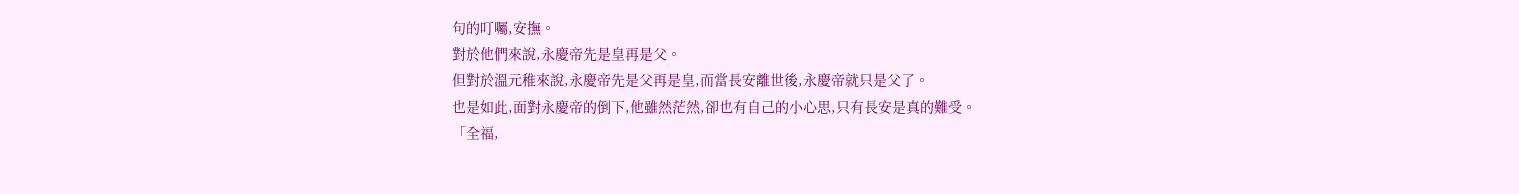句的叮囑,安撫。
對於他們來說,永慶帝先是皇再是父。
但對於溫元稚來說,永慶帝先是父再是皇,而當長安離世後,永慶帝就只是父了。
也是如此,面對永慶帝的倒下,他雖然茫然,卻也有自己的小心思,只有長安是真的難受。
「全福,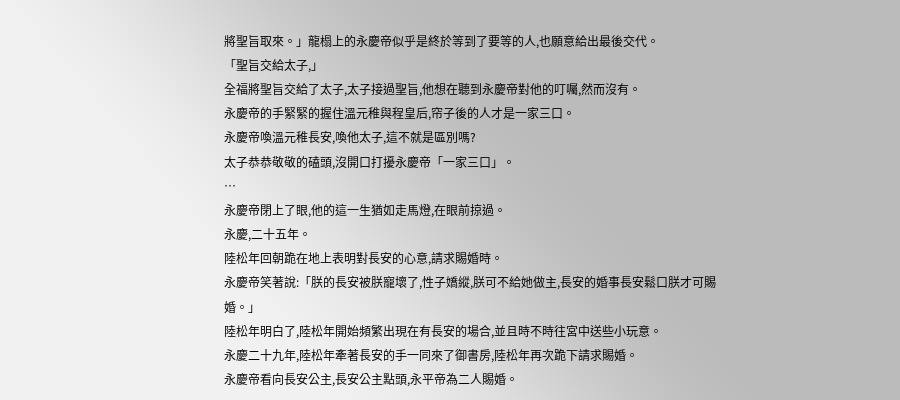將聖旨取來。」龍榻上的永慶帝似乎是終於等到了要等的人,也願意給出最後交代。
「聖旨交給太子,」
全福將聖旨交給了太子,太子接過聖旨,他想在聽到永慶帝對他的叮囑,然而沒有。
永慶帝的手緊緊的握住溫元稚與程皇后,帘子後的人才是一家三口。
永慶帝喚溫元稚長安,喚他太子,這不就是區別嗎?
太子恭恭敬敬的磕頭,沒開口打擾永慶帝「一家三口」。
…
永慶帝閉上了眼,他的這一生猶如走馬燈,在眼前掠過。
永慶,二十五年。
陸松年回朝跪在地上表明對長安的心意,請求賜婚時。
永慶帝笑著說:「朕的長安被朕寵壞了,性子嬌縱,朕可不給她做主,長安的婚事長安鬆口朕才可賜婚。」
陸松年明白了,陸松年開始頻繁出現在有長安的場合,並且時不時往宮中送些小玩意。
永慶二十九年,陸松年牽著長安的手一同來了御書房,陸松年再次跪下請求賜婚。
永慶帝看向長安公主,長安公主點頭,永平帝為二人賜婚。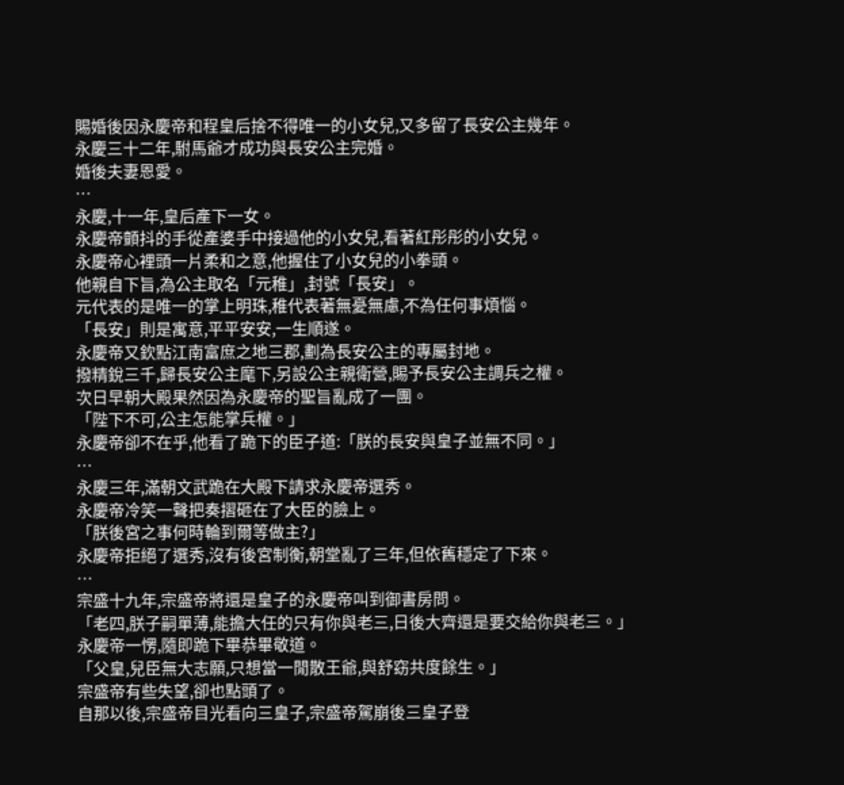賜婚後因永慶帝和程皇后捨不得唯一的小女兒,又多留了長安公主幾年。
永慶三十二年,駙馬爺才成功與長安公主完婚。
婚後夫妻恩愛。
…
永慶,十一年,皇后產下一女。
永慶帝顫抖的手從產婆手中接過他的小女兒,看著紅彤彤的小女兒。
永慶帝心裡頭一片柔和之意,他握住了小女兒的小拳頭。
他親自下旨,為公主取名「元稚」,封號「長安」。
元代表的是唯一的掌上明珠,稚代表著無憂無慮,不為任何事煩惱。
「長安」則是寓意,平平安安,一生順遂。
永慶帝又欽點江南富庶之地三郡,劃為長安公主的專屬封地。
撥精銳三千,歸長安公主麾下,另設公主親衛營,賜予長安公主調兵之權。
次日早朝大殿果然因為永慶帝的聖旨亂成了一團。
「陛下不可,公主怎能掌兵權。」
永慶帝卻不在乎,他看了跪下的臣子道:「朕的長安與皇子並無不同。」
…
永慶三年,滿朝文武跪在大殿下請求永慶帝選秀。
永慶帝冷笑一聲把奏摺砸在了大臣的臉上。
「朕後宮之事何時輪到爾等做主?」
永慶帝拒絕了選秀,沒有後宮制衡,朝堂亂了三年,但依舊穩定了下來。
…
宗盛十九年,宗盛帝將還是皇子的永慶帝叫到御書房問。
「老四,朕子嗣單薄,能擔大任的只有你與老三,日後大齊還是要交給你與老三。」
永慶帝一愣,隨即跪下畢恭畢敬道。
「父皇,兒臣無大志願,只想當一閒散王爺,與舒窈共度餘生。」
宗盛帝有些失望,卻也點頭了。
自那以後,宗盛帝目光看向三皇子,宗盛帝駕崩後三皇子登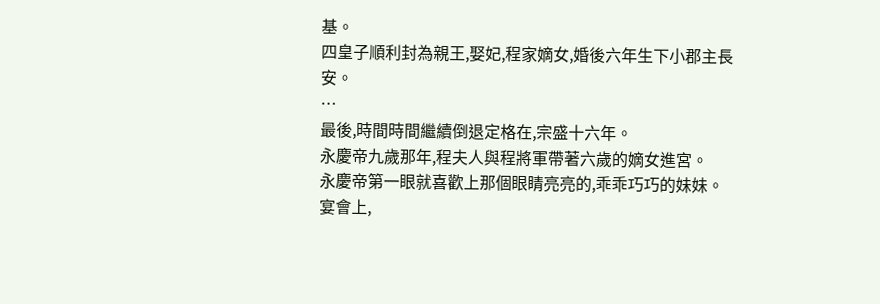基。
四皇子順利封為親王,娶妃,程家嫡女,婚後六年生下小郡主長安。
…
最後,時間時間繼續倒退定格在,宗盛十六年。
永慶帝九歲那年,程夫人與程將軍帶著六歲的嫡女進宮。
永慶帝第一眼就喜歡上那個眼睛亮亮的,乖乖巧巧的妹妹。
宴會上,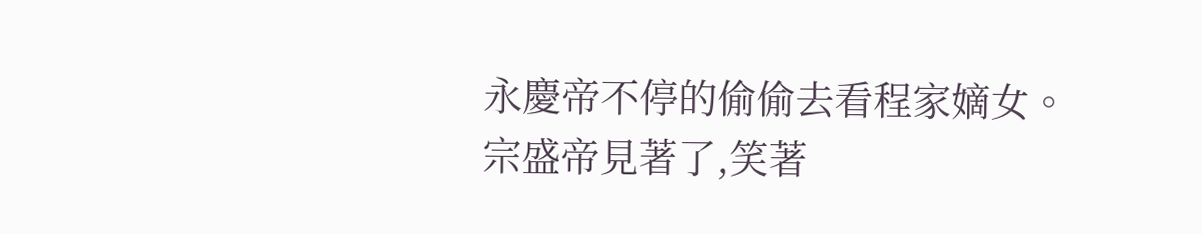永慶帝不停的偷偷去看程家嫡女。
宗盛帝見著了,笑著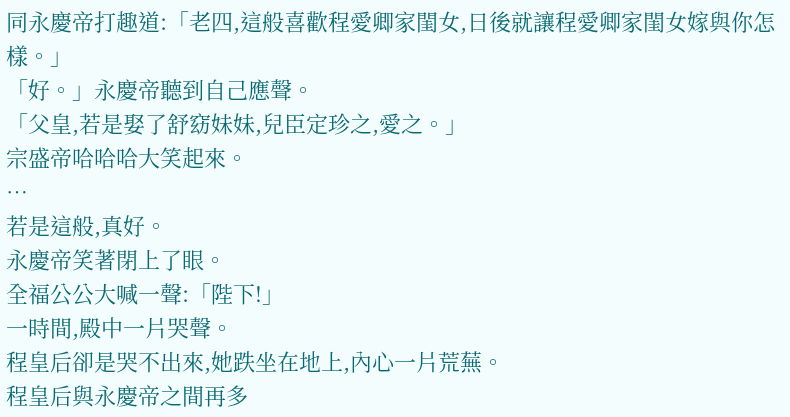同永慶帝打趣道:「老四,這般喜歡程愛卿家閨女,日後就讓程愛卿家閨女嫁與你怎樣。」
「好。」永慶帝聽到自己應聲。
「父皇,若是娶了舒窈妹妹,兒臣定珍之,愛之。」
宗盛帝哈哈哈大笑起來。
…
若是這般,真好。
永慶帝笑著閉上了眼。
全福公公大喊一聲:「陛下!」
一時間,殿中一片哭聲。
程皇后卻是哭不出來,她跌坐在地上,內心一片荒蕪。
程皇后與永慶帝之間再多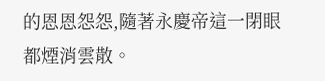的恩恩怨怨,隨著永慶帝這一閉眼都煙消雲散。